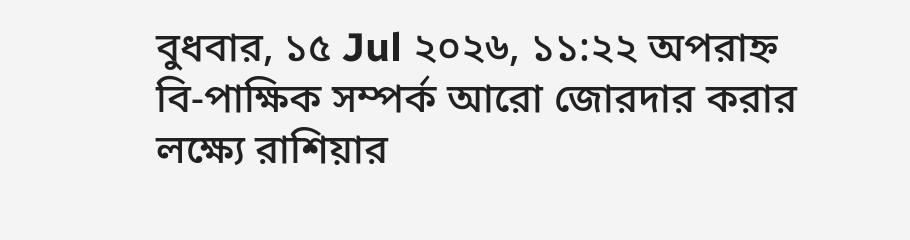বুধবার, ১৫ Jul ২০২৬, ১১:২২ অপরাহ্ন
বি-পাক্ষিক সম্পর্ক আরো জোরদার করার লক্ষ্যে রাশিয়ার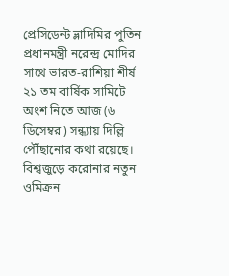প্রেসিডেন্ট ভ্লাদিমির পুতিন প্রধানমন্ত্রী নরেন্দ্র মোদির সাথে ভারত-রাশিয়া শীর্ষ ২১ তম বার্ষিক সামিটে অংশ নিতে আজ (৬ ডিসেম্বর) সন্ধ্যায় দিল্লি পৌঁছানোর কথা রয়েছে।
বিশ্বজুড়ে করোনার নতুন ওমিক্রন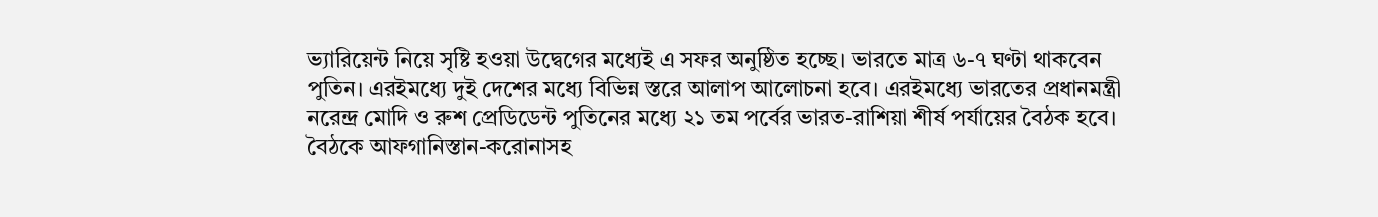ভ্যারিয়েন্ট নিয়ে সৃষ্টি হওয়া উদ্বেগের মধ্যেই এ সফর অনুষ্ঠিত হচ্ছে। ভারতে মাত্র ৬-৭ ঘণ্টা থাকবেন পুতিন। এরইমধ্যে দুই দেশের মধ্যে বিভিন্ন স্তরে আলাপ আলোচনা হবে। এরইমধ্যে ভারতের প্রধানমন্ত্রী নরেন্দ্র মোদি ও রুশ প্রেডিডেন্ট পুতিনের মধ্যে ২১ তম পর্বের ভারত-রাশিয়া শীর্ষ পর্যায়ের বৈঠক হবে।
বৈঠকে আফগানিস্তান-করোনাসহ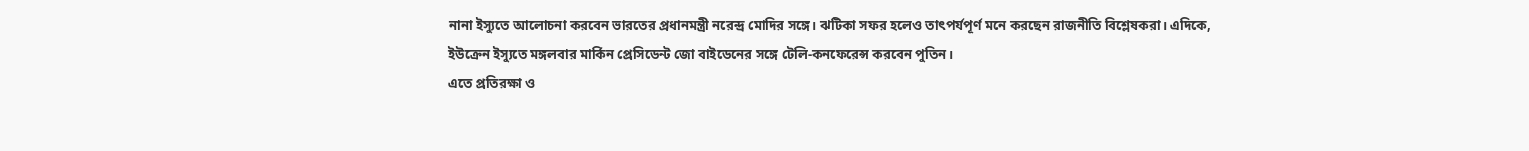নানা ইস্যুতে আলোচনা করবেন ভারতের প্রধানমন্ত্রী নরেন্দ্র মোদির সঙ্গে। ঝটিকা সফর হলেও তাৎপর্যপূর্ণ মনে করছেন রাজনীতি বিশ্লেষকরা। এদিকে, ইউক্রেন ইস্যুতে মঙ্গলবার মার্কিন প্রেসিডেন্ট জো বাইডেনের সঙ্গে টেলি-কনফেরেন্স করবেন পুতিন।
এতে প্রতিরক্ষা ও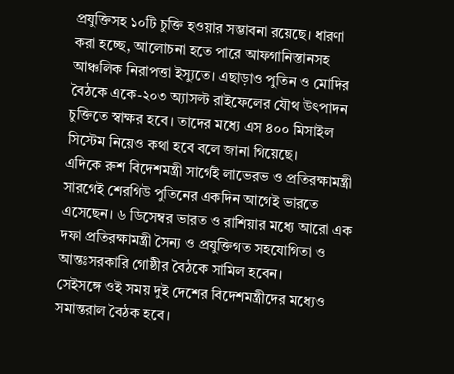প্রযুক্তিসহ ১০টি চুক্তি হওয়ার সম্ভাবনা রয়েছে। ধারণা করা হচ্ছে, আলোচনা হতে পারে আফগানিস্তানসহ আঞ্চলিক নিরাপত্তা ইস্যুতে। এছাড়াও পুতিন ও মোদির বৈঠকে একে-২০৩ অ্যাসল্ট রাইফেলের যৌথ উৎপাদন চুক্তিতে স্বাক্ষর হবে। তাদের মধ্যে এস ৪০০ মিসাইল সিস্টেম নিয়েও কথা হবে বলে জানা গিয়েছে।
এদিকে রুশ বিদেশমন্ত্রী সার্গেই লাভেরভ ও প্রতিরক্ষামন্ত্রী সারগেই শেরগিউ পুতিনের একদিন আগেই ভারতে এসেছেন। ৬ ডিসেম্বর ভারত ও রাশিয়ার মধ্যে আরো এক দফা প্রতিরক্ষামন্ত্রী সৈন্য ও প্রযুক্তিগত সহযোগিতা ও আন্তঃসরকারি গোষ্ঠীর বৈঠকে সামিল হবেন।
সেইসঙ্গে ওই সময় দুই দেশের বিদেশমন্ত্রীদের মধ্যেও সমান্তরাল বৈঠক হবে।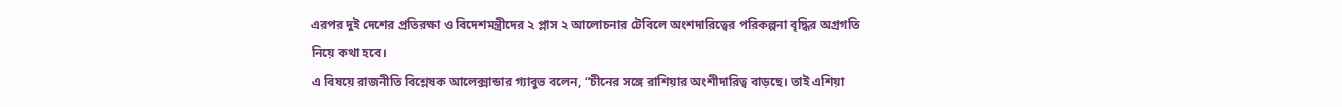এরপর দুই দেশের প্রতিরক্ষা ও বিদেশমন্ত্রীদের ২ প্লাস ২ আলোচনার টেবিলে অংশদারিত্বের পরিকল্পনা বৃদ্ধির অগ্রগতি নিয়ে কথা হবে।
এ বিষয়ে রাজনীতি বিশ্লেষক আলেক্সান্ডার গ্যাবুভ বলেন, “চীনের সঙ্গে রাশিয়ার অংশীদারিত্ব বাড়ছে। তাই এশিয়া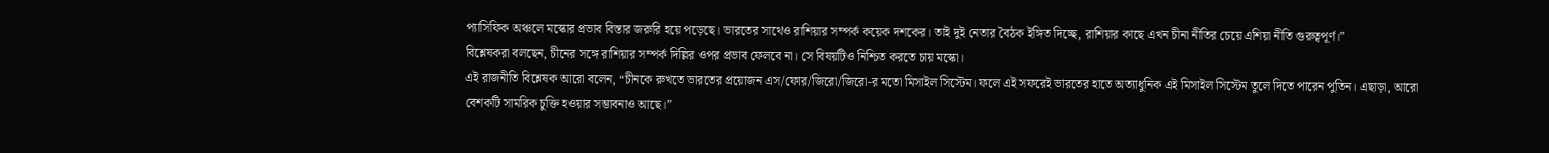প্যাসিফিক অঞ্চলে মস্কোর প্রভাব বিস্তার জরুরি হয়ে পড়েছে। ভারতের সাথেও রাশিয়ার সম্পর্ক কয়েক দশকের। তাই দুই নেতার বৈঠক ইঙ্গিত দিচ্ছে, রাশিয়ার কাছে এখন চীনা নীতির চেয়ে এশিয়া নীতি গুরুত্বপূর্ণ।”
বিশ্লেষকরা বলছেন, চীনের সঙ্গে রাশিয়ার সম্পর্ক দিল্লির ওপর প্রভাব ফেলবে না। সে বিষয়টিও নিশ্চিত করতে চায় মস্কো।
এই রাজনীতি বিশ্লেষক আরো বলেন, “চীনকে রুখতে ভারতের প্রয়োজন এস/ফোর/জিরো/জিরো-র মতো মিসাইল সিস্টেম। ফলে এই সফরেই ভারতের হাতে অত্যাধুনিক এই মিসাইল সিস্টেম তুলে দিতে পারেন পুতিন। এছাড়া, আরো বেশকটি সামরিক চুক্তি হওয়ার সম্ভাবনাও আছে।”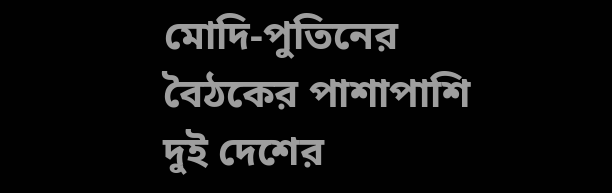মোদি-পুতিনের বৈঠকের পাশাপাশি দুই দেশের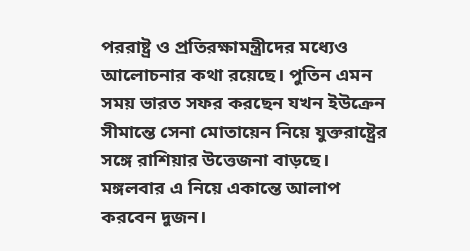পররাষ্ট্র ও প্রতিরক্ষামন্ত্রীদের মধ্যেও আলোচনার কথা রয়েছে। পুতিন এমন সময় ভারত সফর করছেন যখন ইউক্রেন সীমান্তে সেনা মোতায়েন নিয়ে যুক্তরাষ্ট্রের সঙ্গে রাশিয়ার উত্তেজনা বাড়ছে। মঙ্গলবার এ নিয়ে একান্তে আলাপ করবেন দুজন।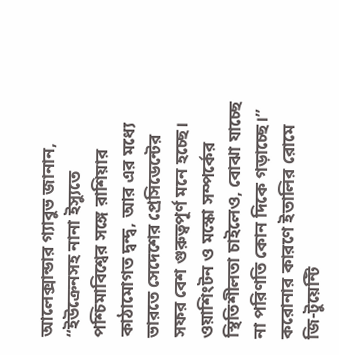আলেক্সান্ডার গ্যাবুভ জানান, “ইউক্রেনসহ নানা ইস্যুতে পশ্চিমাবিশ্বের সঙ্গে রাশিয়ার কাঠামোগত দ্বন্দ্ব, আর এর মধ্যে ভারতে সেদেশের প্রেসিডেন্টের সফর বেশ গুরুত্বপূর্ণ মনে হচ্ছে। ওয়াশিংটন ও মস্কো সম্পর্কের স্থিতিশীলতা চাইলেও, বোঝা যাচ্ছে না পরিণতি কোন দিকে গড়াচ্ছে।”
করোনার কারণে ইতালির রোমে জি-টুয়েন্টি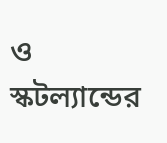ও স্কটল্যান্ডের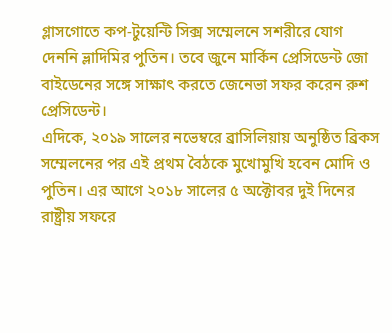গ্লাসগোতে কপ-টুয়েন্টি সিক্স সম্মেলনে সশরীরে যোগ দেননি ভ্লাদিমির পুতিন। তবে জুনে মার্কিন প্রেসিডেন্ট জো বাইডেনের সঙ্গে সাক্ষাৎ করতে জেনেভা সফর করেন রুশ প্রেসিডেন্ট।
এদিকে, ২০১৯ সালের নভেম্বরে ব্রাসিলিয়ায় অনুষ্ঠিত ব্রিকস সম্মেলনের পর এই প্রথম বৈঠকে মুখোমুখি হবেন মোদি ও পুতিন। এর আগে ২০১৮ সালের ৫ অক্টোবর দুই দিনের রাষ্ট্রীয় সফরে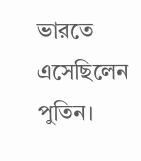ভারতে এসেছিলেন পুতিন।